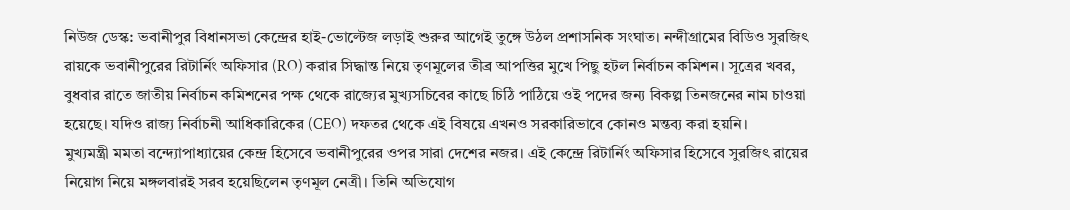নিউজ ডেস্ক: ভবানীপুর বিধানসভা কেন্দ্রের হাই-ভোল্টেজ লড়াই শুরুর আগেই তুঙ্গে উঠল প্রশাসনিক সংঘাত। নন্দীগ্রামের বিডিও সুরজিৎ রায়কে ভবানীপুরের রিটার্নিং অফিসার (RO) করার সিদ্ধান্ত নিয়ে তৃণমূলের তীব্র আপত্তির মুখে পিছু হটল নির্বাচন কমিশন। সূত্রের খবর, বুধবার রাতে জাতীয় নির্বাচন কমিশনের পক্ষ থেকে রাজ্যের মুখ্যসচিবের কাছে চিঠি পাঠিয়ে ওই পদের জন্য বিকল্প তিনজনের নাম চাওয়া হয়েছে। যদিও রাজ্য নির্বাচনী আধিকারিকের (CEO) দফতর থেকে এই বিষয়ে এখনও সরকারিভাবে কোনও মন্তব্য করা হয়নি।
মুখ্যমন্ত্রী মমতা বন্দ্যোপাধ্যায়ের কেন্দ্র হিসেবে ভবানীপুরের ওপর সারা দেশের নজর। এই কেন্দ্রে রিটার্নিং অফিসার হিসেবে সুরজিৎ রায়ের নিয়োগ নিয়ে মঙ্গলবারই সরব হয়েছিলেন তৃণমূল নেত্রী। তিনি অভিযোগ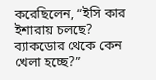করেছিলেন, “ইসি কার ইশারায় চলছে? ব্যাকডোর থেকে কেন খেলা হচ্ছে?”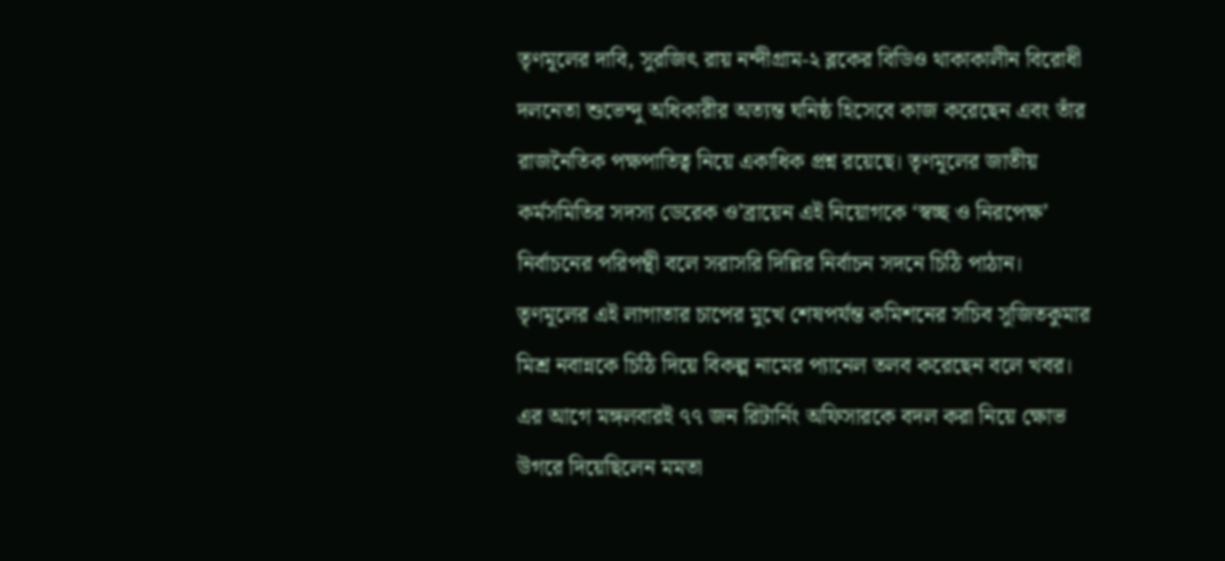তৃণমূলের দাবি, সুরজিৎ রায় নন্দীগ্রাম-২ ব্লকের বিডিও থাকাকালীন বিরোধী দলনেতা শুভেন্দু অধিকারীর অত্যন্ত ঘনিষ্ঠ হিসেবে কাজ করেছেন এবং তাঁর রাজনৈতিক পক্ষপাতিত্ব নিয়ে একাধিক প্রশ্ন রয়েছে। তৃণমূলের জাতীয় কর্মসমিতির সদস্য ডেরেক ও’ব্রায়েন এই নিয়োগকে ‘স্বচ্ছ ও নিরপেক্ষ’ নির্বাচনের পরিপন্থী বলে সরাসরি দিল্লির নির্বাচন সদনে চিঠি পাঠান।
তৃণমূলের এই লাগাতার চাপের মুখে শেষপর্যন্ত কমিশনের সচিব সুজিতকুমার মিশ্র নবান্নকে চিঠি দিয়ে বিকল্প নামের প্যানেল তলব করেছেন বলে খবর। এর আগে মঙ্গলবারই ৭৭ জন রিটার্নিং অফিসারকে বদল করা নিয়ে ক্ষোভ উগরে দিয়েছিলেন মমতা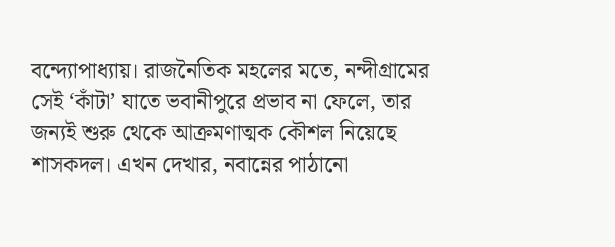বন্দ্যোপাধ্যায়। রাজনৈতিক মহলের মতে, নন্দীগ্রামের সেই ‘কাঁটা’ যাতে ভবানীপুরে প্রভাব না ফেলে, তার জন্যই শুরু থেকে আক্রমণাত্মক কৌশল নিয়েছে শাসকদল। এখন দেখার, নবান্নের পাঠানো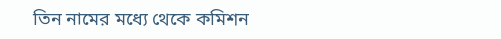তিন নামের মধ্যে থেকে কমিশন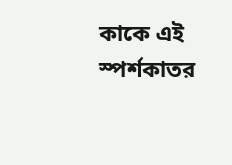কাকে এই স্পর্শকাতর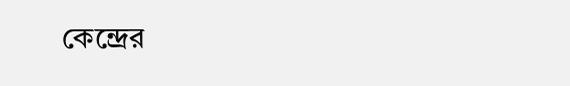কেন্দ্রের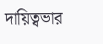দায়িত্বভার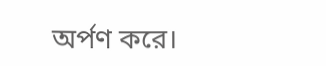অর্পণ করে।